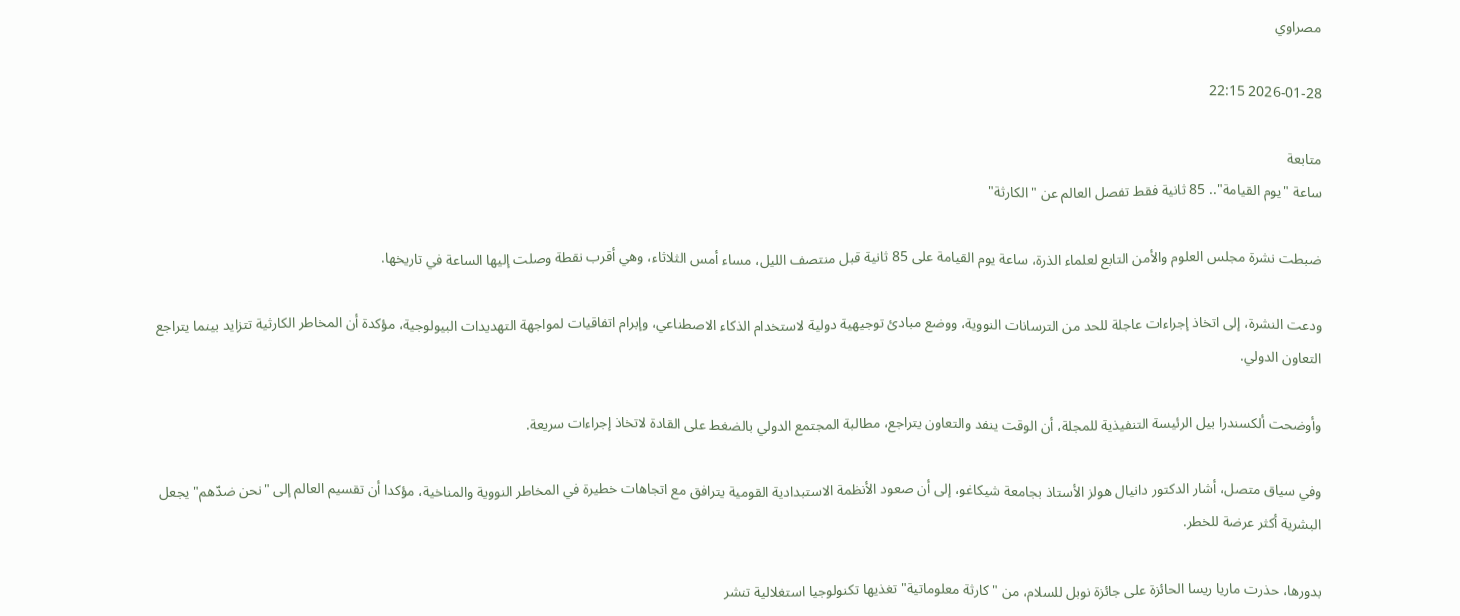مصراوي

2026-01-28 22:15

متابعة
ساعة "يوم القيامة".. 85 ثانية فقط تفصل العالم عن "الكارثة"

ضبطت نشرة مجلس العلوم والأمن التابع لعلماء الذرة، ساعة يوم القيامة على 85 ثانية قبل منتصف الليل، مساء أمس الثلاثاء، وهي أقرب نقطة وصلت إليها الساعة في تاريخها.

ودعت النشرة، إلى اتخاذ إجراءات عاجلة للحد من الترسانات النووية، ووضع مبادئ توجيهية دولية لاستخدام الذكاء الاصطناعي، وإبرام اتفاقيات لمواجهة التهديدات البيولوجية، مؤكدة أن المخاطر الكارثية تتزايد بينما يتراجع التعاون الدولي.

وأوضحت ألكسندرا بيل الرئيسة التنفيذية للمجلة، أن الوقت ينفد والتعاون يتراجع، مطالبة المجتمع الدولي بالضغط على القادة لاتخاذ إجراءات سريعة.

وفي سياق متصل، أشار الدكتور دانيال هولز الأستاذ بجامعة شيكاغو، إلى أن صعود الأنظمة الاستبدادية القومية يترافق مع اتجاهات خطيرة في المخاطر النووية والمناخية، مؤكدا أن تقسيم العالم إلى "نحن ضدّهم" يجعل البشرية أكثر عرضة للخطر.

بدورها، حذرت ماريا ريسا الحائزة على جائزة نوبل للسلام، من "كارثة معلوماتية" تغذيها تكنولوجيا استغلالية تنشر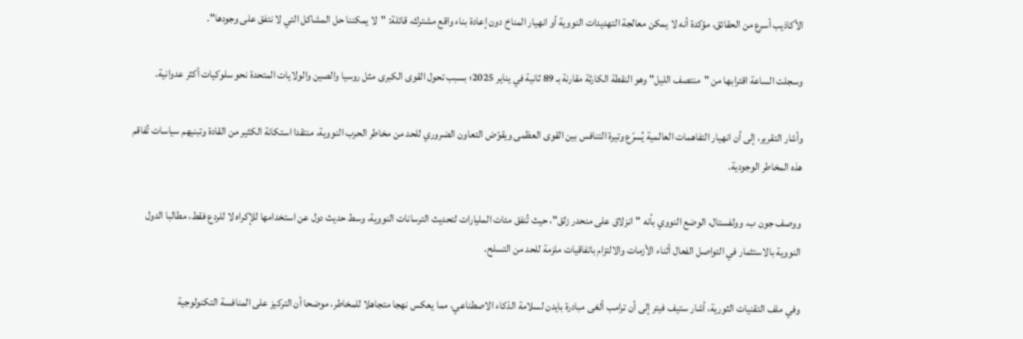الأكاذيب أسرع من الحقائق، مؤكدة أنه لا يمكن معالجة التهديدات النووية أو انهيار المناخ دون إعادة بناء واقع مشترك، قائلة: "لا يمكننا حل المشاكل التي لا نتفق على وجودها".

وسجلت الساعة اقترابها من "منتصف الليل" وهو النقطة الكارثة مقارنة بـ 89 ثانية في يناير 2025؛ بسبب تحول القوى الكبرى مثل روسيا والصين والولايات المتحدة نحو سلوكيات أكثر عدوانية.

وأشار التقرير، إلى أن انهيار التفاهمات العالمية يُسرّع وتيرة التنافس بين القوى العظمى ويقوّض التعاون الضروري للحد من مخاطر الحرب النووية، منتقدا استكانة الكثير من القادة وتبنيهم سياسات تُفاقم هذه المخاطر الوجودية.

ووصف جون ب. وولفستال، الوضع النووي بأنه "انزلاق على منحدر زلق"، حيث تُنفق مئات المليارات لتحديث الترسانات النووية، وسط حديث دول عن استخدامها للإكراه لا للردع فقط، مطالبا الدول النووية بالاستثمار في التواصل الفعال أثناء الأزمات والالتزام باتفاقيات ملزمة للحد من التسلح.

وفي ملف التقنيات الثورية، أشار ستيف فيتر إلى أن ترامب ألغى مبادرة بايدن لسلامة الذكاء الاصطناعي، مما يعكس نهجا متجاهلا للمخاطر، موضحا أن التركيز على المنافسة التكنولوجية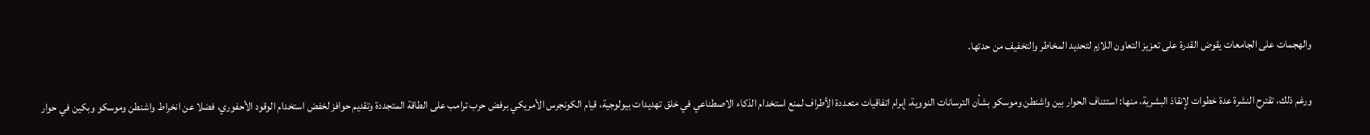والهجمات على الجامعات يقوض القدرة على تعزيز التعاون اللازم لتحديد المخاطر والتخفيف من حدتها.

ورغم ذلك، تقترح النشرة عدة خطوات لإنقاذ البشرية، منها: استئناف الحوار بين واشنطن وموسكو بشأن الترسانات النووية، إبرام اتفاقيات متعددة الأطراف لمنع استخدام الذكاء الاصطناعي في خلق تهديدات بيولوجية، قيام الكونجرس الأمريكي برفض حرب ترامب على الطاقة المتجددة وتقديم حوافز لخفض استخدام الوقود الأحفوري، فضلا عن انخراط واشنطن وموسكو وبكين في حوار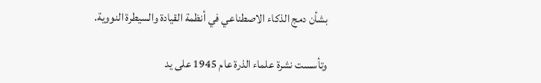بشأن دمج الذكاء الاصطناعي في أنظمة القيادة والسيطرة النووية.

وتأسست نشرة علماء الذرة عام 1945 على يد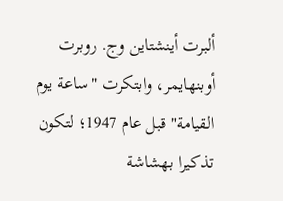ألبرت أينشتاين وج. روبرت أوبنهايمر، وابتكرت "ساعة يوم القيامة" قبل عام 1947؛ لتكون تذكيرا بهشاشة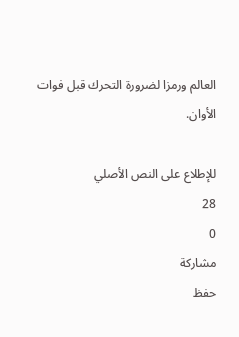العالم ورمزا لضرورة التحرك قبل فوات الأوان.

للإطلاع على النص الأصلي
28
0
مشاركة
حفظ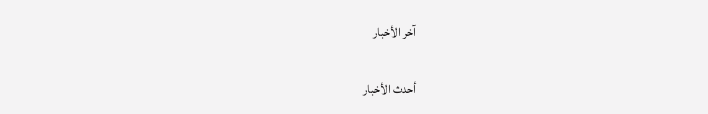آخر الأخبار

أحدث الأخبار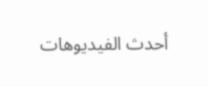أحدث الفيديوهات